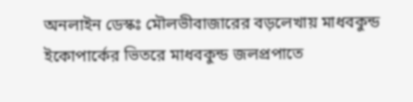অনলাইন ডেস্কঃ মৌলভীবাজারের বড়লেখায় মাধবকুন্ড ইকোপার্কের ভিতরে মাধবকুন্ড জলপ্রপাতে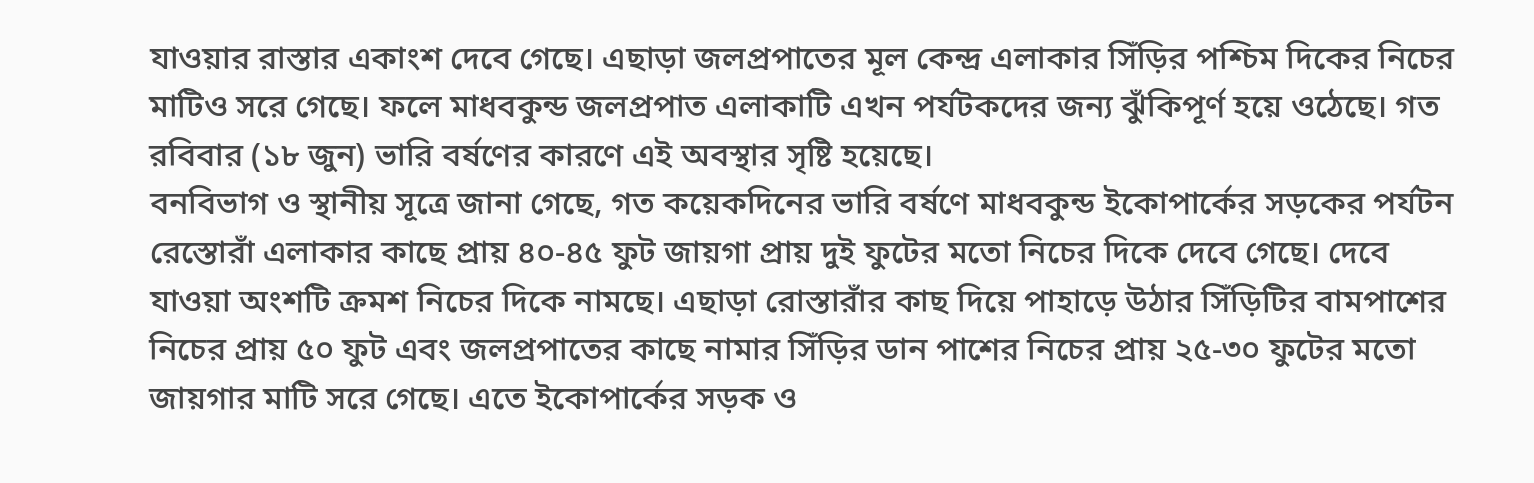যাওয়ার রাস্তার একাংশ দেবে গেছে। এছাড়া জলপ্রপাতের মূল কেন্দ্র এলাকার সিঁড়ির পশ্চিম দিকের নিচের মাটিও সরে গেছে। ফলে মাধবকুন্ড জলপ্রপাত এলাকাটি এখন পর্যটকদের জন্য ঝুঁকিপূর্ণ হয়ে ওঠেছে। গত রবিবার (১৮ জুন) ভারি বর্ষণের কারণে এই অবস্থার সৃষ্টি হয়েছে।
বনবিভাগ ও স্থানীয় সূত্রে জানা গেছে, গত কয়েকদিনের ভারি বর্ষণে মাধবকুন্ড ইকোপার্কের সড়কের পর্যটন রেস্তোরাঁ এলাকার কাছে প্রায় ৪০-৪৫ ফুট জায়গা প্রায় দুই ফুটের মতো নিচের দিকে দেবে গেছে। দেবে যাওয়া অংশটি ক্রমশ নিচের দিকে নামছে। এছাড়া রোস্তারাঁর কাছ দিয়ে পাহাড়ে উঠার সিঁড়িটির বামপাশের নিচের প্রায় ৫০ ফুট এবং জলপ্রপাতের কাছে নামার সিঁড়ির ডান পাশের নিচের প্রায় ২৫-৩০ ফুটের মতো জায়গার মাটি সরে গেছে। এতে ইকোপার্কের সড়ক ও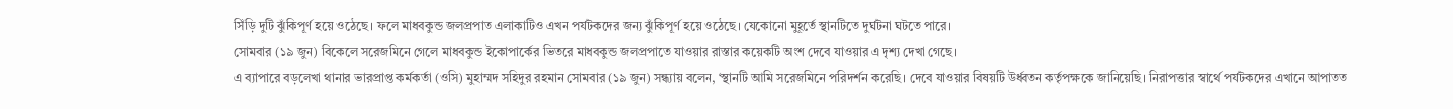সিঁড়ি দুটি ঝুঁকিপূর্ণ হয়ে ওঠেছে। ফলে মাধবকুন্ড জলপ্রপাত এলাকাটিও এখন পর্যটকদের জন্য ঝুঁকিপূর্ণ হয়ে ওঠেছে। যেকোনো মুহূর্তে স্থানটিতে দুর্ঘটনা ঘটতে পারে।
সোমবার (১৯ জুন) বিকেলে সরেজমিনে গেলে মাধবকুন্ড ইকোপার্কের ভিতরে মাধবকুন্ড জলপ্রপাতে যাওয়ার রাস্তার কয়েকটি অংশ দেবে যাওয়ার এ দৃশ্য দেখা গেছে।
এ ব্যাপারে বড়লেখা থানার ভারপ্রাপ্ত কর্মকর্তা (ওসি) মুহাম্মদ সহিদুর রহমান সোমবার (১৯ জুন) সন্ধ্যায় বলেন, ‘স্থানটি আমি সরেজমিনে পরিদর্শন করেছি। দেবে যাওয়ার বিষয়টি উর্ধ্বতন কর্তৃপক্ষকে জানিয়েছি। নিরাপত্তার স্বার্থে পর্যটকদের এখানে আপাতত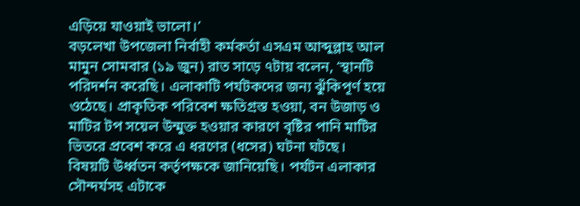এড়িয়ে যাওয়াই ভালো।’
বড়লেখা উপজেলা নির্বাহী কর্মকর্তা এসএম আব্দুল্লাহ আল মামুন সোমবার (১৯ জুন) রাত সাড়ে ৭টায় বলেন, ‘স্থানটি পরিদর্শন করেছি। এলাকাটি পর্যটকদের জন্য ঝুঁকিপূর্ণ হয়ে ওঠেছে। প্রাকৃতিক পরিবেশ ক্ষতিগ্রস্ত হওয়া, বন উজাড় ও মাটির টপ সয়েল উন্মুক্ত হওয়ার কারণে বৃষ্টির পানি মাটির ভিতরে প্রবেশ করে এ ধরণের (ধসের) ঘটনা ঘটছে। বিষয়টি উর্ধ্বতন কর্তৃপক্ষকে জানিয়েছি। পর্যটন এলাকার সৌন্দর্যসহ এটাকে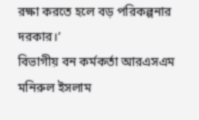রক্ষা করতে হলে বড় পরিকল্পনার দরকার।’
বিভাগীয় বন কর্মকর্তা আরএসএম মনিরুল ইসলাম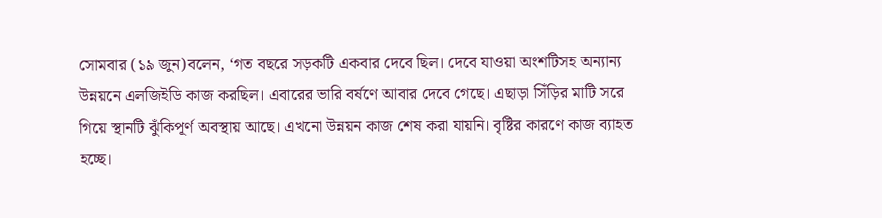সোমবার (১৯ জুন)বলেন, ‘গত বছরে সড়কটি একবার দেবে ছিল। দেবে যাওয়া অংশটিসহ অন্যান্য উন্নয়নে এলজিইডি কাজ করছিল। এবারের ভারি বর্ষণে আবার দেবে গেছে। এছাড়া সিঁড়ির মাটি সরে গিয়ে স্থানটি ঝুঁকিপূর্ণ অবস্থায় আছে। এখনো উন্নয়ন কাজ শেষ করা যায়নি। বৃষ্টির কারণে কাজ ব্যাহত হচ্ছে।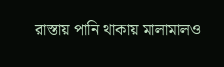রাস্তায় পানি থাকায় মালামালও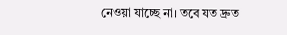নেওয়া যাচ্ছে না। তবে যত দ্রুত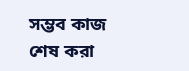সম্ভব কাজ শেষ করা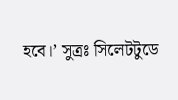হবে।’ সুত্রঃ সিলেটটুডে